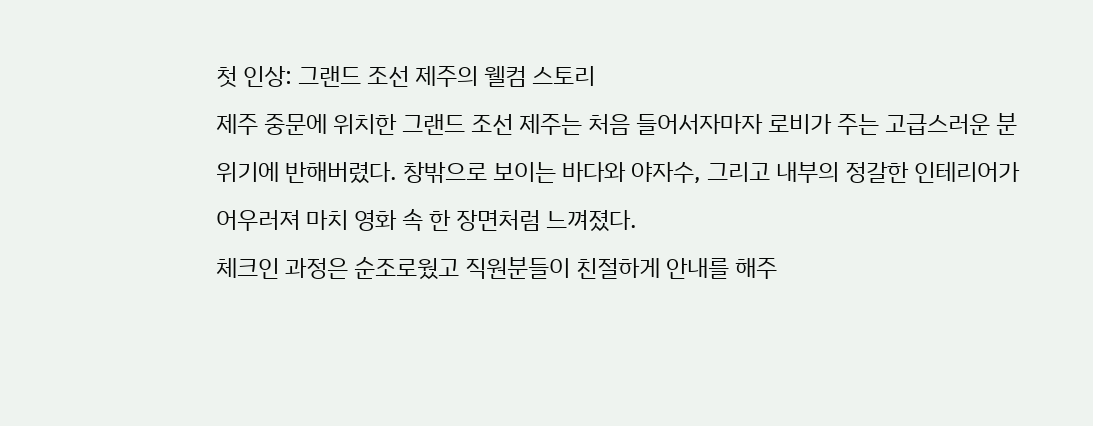첫 인상: 그랜드 조선 제주의 웰컴 스토리
제주 중문에 위치한 그랜드 조선 제주는 처음 들어서자마자 로비가 주는 고급스러운 분위기에 반해버렸다. 창밖으로 보이는 바다와 야자수, 그리고 내부의 정갈한 인테리어가 어우러져 마치 영화 속 한 장면처럼 느껴졌다.
체크인 과정은 순조로웠고 직원분들이 친절하게 안내를 해주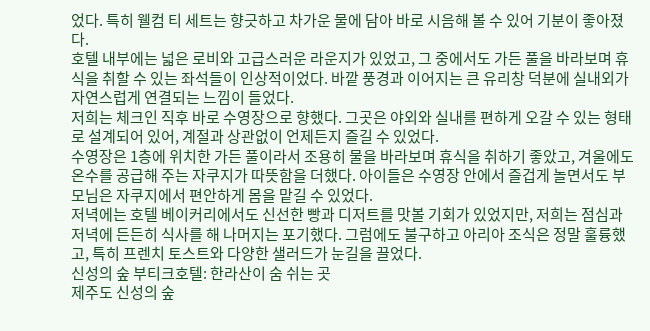었다. 특히 웰컴 티 세트는 향긋하고 차가운 물에 담아 바로 시음해 볼 수 있어 기분이 좋아졌다.
호텔 내부에는 넓은 로비와 고급스러운 라운지가 있었고, 그 중에서도 가든 풀을 바라보며 휴식을 취할 수 있는 좌석들이 인상적이었다. 바깥 풍경과 이어지는 큰 유리창 덕분에 실내외가 자연스럽게 연결되는 느낌이 들었다.
저희는 체크인 직후 바로 수영장으로 향했다. 그곳은 야외와 실내를 편하게 오갈 수 있는 형태로 설계되어 있어, 계절과 상관없이 언제든지 즐길 수 있었다.
수영장은 1층에 위치한 가든 풀이라서 조용히 물을 바라보며 휴식을 취하기 좋았고, 겨울에도 온수를 공급해 주는 자쿠지가 따뜻함을 더했다. 아이들은 수영장 안에서 즐겁게 놀면서도 부모님은 자쿠지에서 편안하게 몸을 맡길 수 있었다.
저녁에는 호텔 베이커리에서도 신선한 빵과 디저트를 맛볼 기회가 있었지만, 저희는 점심과 저녁에 든든히 식사를 해 나머지는 포기했다. 그럼에도 불구하고 아리아 조식은 정말 훌륭했고, 특히 프렌치 토스트와 다양한 샐러드가 눈길을 끌었다.
신성의 숲 부티크호텔: 한라산이 숨 쉬는 곳
제주도 신성의 숲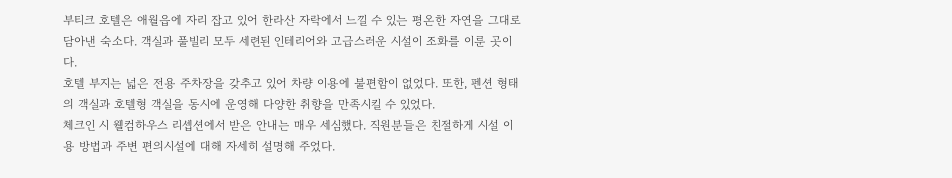부티크 호텔은 애월읍에 자리 잡고 있어 한라산 자락에서 느낄 수 있는 평온한 자연을 그대로 담아낸 숙소다. 객실과 풀빌리 모두 세련된 인테리어와 고급스러운 시설이 조화를 이룬 곳이다.
호텔 부지는 넓은 전용 주차장을 갖추고 있어 차량 이용에 불편함이 없었다. 또한, 펜션 형태의 객실과 호텔형 객실을 동시에 운영해 다양한 취향을 만족시킬 수 있었다.
체크인 시 웰컴하우스 리셉션에서 받은 안내는 매우 세심했다. 직원분들은 친절하게 시설 이용 방법과 주변 편의시설에 대해 자세히 설명해 주었다.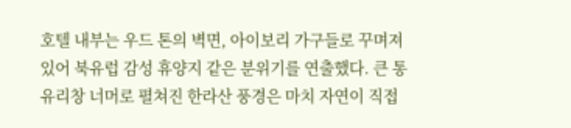호텔 내부는 우드 톤의 벽면, 아이보리 가구들로 꾸며져 있어 북유럽 감성 휴양지 같은 분위기를 연출했다. 큰 통유리창 너머로 펼쳐진 한라산 풍경은 마치 자연이 직접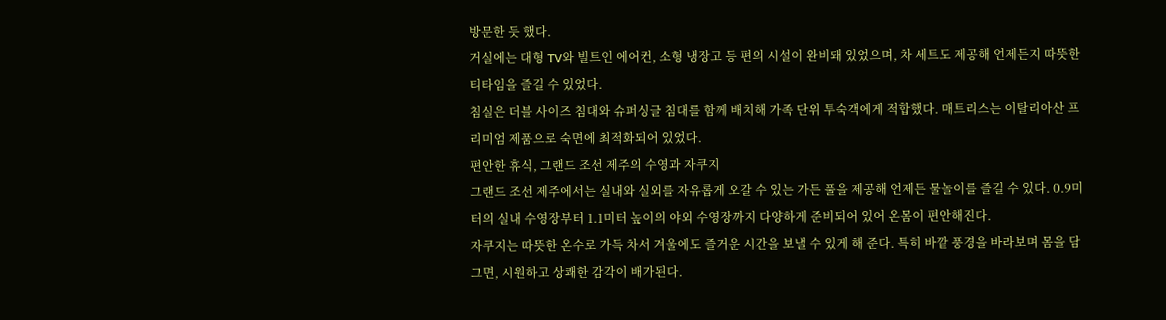방문한 듯 했다.
거실에는 대형 TV와 빌트인 에어컨, 소형 냉장고 등 편의 시설이 완비돼 있었으며, 차 세트도 제공해 언제든지 따뜻한 티타임을 즐길 수 있었다.
침실은 더블 사이즈 침대와 슈퍼싱글 침대를 함께 배치해 가족 단위 투숙객에게 적합했다. 매트리스는 이탈리아산 프리미엄 제품으로 숙면에 최적화되어 있었다.
편안한 휴식, 그랜드 조선 제주의 수영과 자쿠지
그랜드 조선 제주에서는 실내와 실외를 자유롭게 오갈 수 있는 가든 풀을 제공해 언제든 물놀이를 즐길 수 있다. 0.9미터의 실내 수영장부터 1.1미터 높이의 야외 수영장까지 다양하게 준비되어 있어 온몸이 편안해진다.
자쿠지는 따뜻한 온수로 가득 차서 겨울에도 즐거운 시간을 보낼 수 있게 해 준다. 특히 바깥 풍경을 바라보며 몸을 담그면, 시원하고 상쾌한 감각이 배가된다.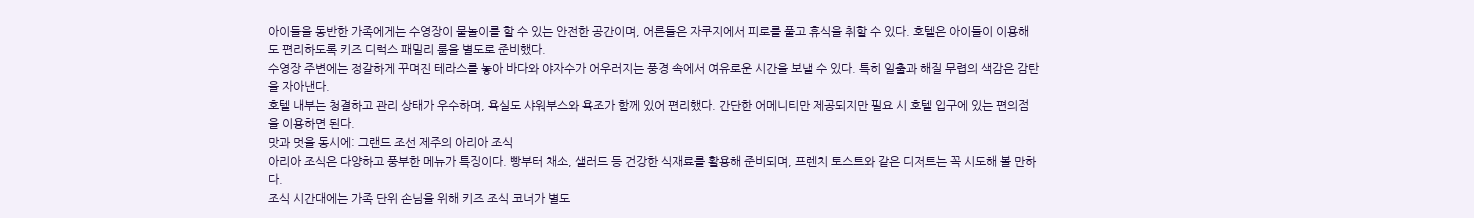아이들을 동반한 가족에게는 수영장이 물놀이를 할 수 있는 안전한 공간이며, 어른들은 자쿠지에서 피로를 풀고 휴식을 취할 수 있다. 호텔은 아이들이 이용해도 편리하도록 키즈 디럭스 패밀리 룸을 별도로 준비했다.
수영장 주변에는 정갈하게 꾸며진 테라스를 놓아 바다와 야자수가 어우러지는 풍경 속에서 여유로운 시간을 보낼 수 있다. 특히 일출과 해질 무렵의 색감은 감탄을 자아낸다.
호텔 내부는 청결하고 관리 상태가 우수하며, 욕실도 샤워부스와 욕조가 함께 있어 편리했다. 간단한 어메니티만 제공되지만 필요 시 호텔 입구에 있는 편의점을 이용하면 된다.
맛과 멋을 동시에: 그랜드 조선 제주의 아리아 조식
아리아 조식은 다양하고 풍부한 메뉴가 특징이다. 빵부터 채소, 샐러드 등 건강한 식재료를 활용해 준비되며, 프렌치 토스트와 같은 디저트는 꼭 시도해 볼 만하다.
조식 시간대에는 가족 단위 손님을 위해 키즈 조식 코너가 별도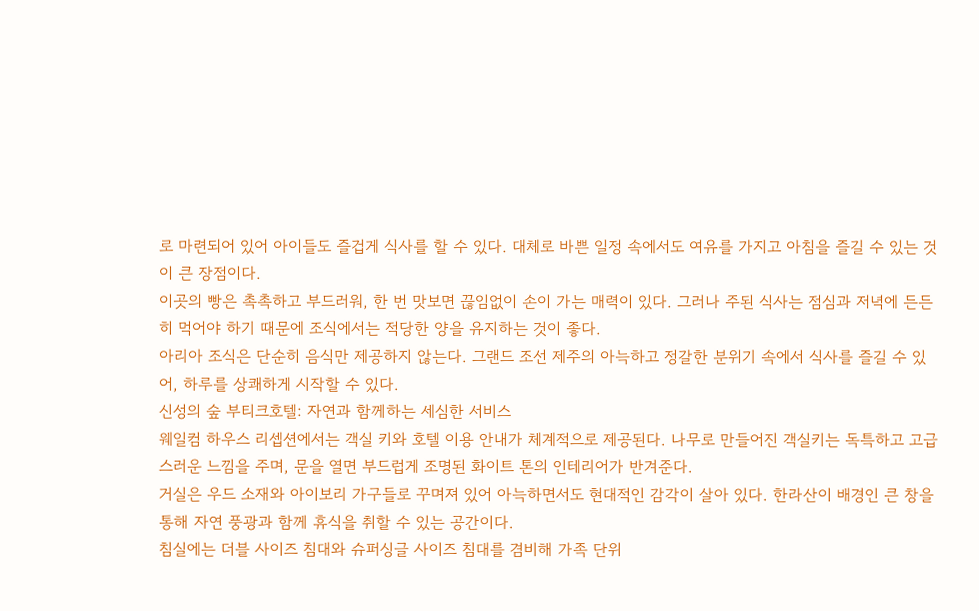로 마련되어 있어 아이들도 즐겁게 식사를 할 수 있다. 대체로 바쁜 일정 속에서도 여유를 가지고 아침을 즐길 수 있는 것이 큰 장점이다.
이곳의 빵은 촉촉하고 부드러워, 한 번 맛보면 끊임없이 손이 가는 매력이 있다. 그러나 주된 식사는 점심과 저녁에 든든히 먹어야 하기 때문에 조식에서는 적당한 양을 유지하는 것이 좋다.
아리아 조식은 단순히 음식만 제공하지 않는다. 그랜드 조선 제주의 아늑하고 정갈한 분위기 속에서 식사를 즐길 수 있어, 하루를 상쾌하게 시작할 수 있다.
신성의 숲 부티크호텔: 자연과 함께하는 세심한 서비스
웨일컴 하우스 리셉션에서는 객실 키와 호텔 이용 안내가 체계적으로 제공된다. 나무로 만들어진 객실키는 독특하고 고급스러운 느낌을 주며, 문을 열면 부드럽게 조명된 화이트 톤의 인테리어가 반겨준다.
거실은 우드 소재와 아이보리 가구들로 꾸며져 있어 아늑하면서도 현대적인 감각이 살아 있다. 한라산이 배경인 큰 창을 통해 자연 풍광과 함께 휴식을 취할 수 있는 공간이다.
침실에는 더블 사이즈 침대와 슈퍼싱글 사이즈 침대를 겸비해 가족 단위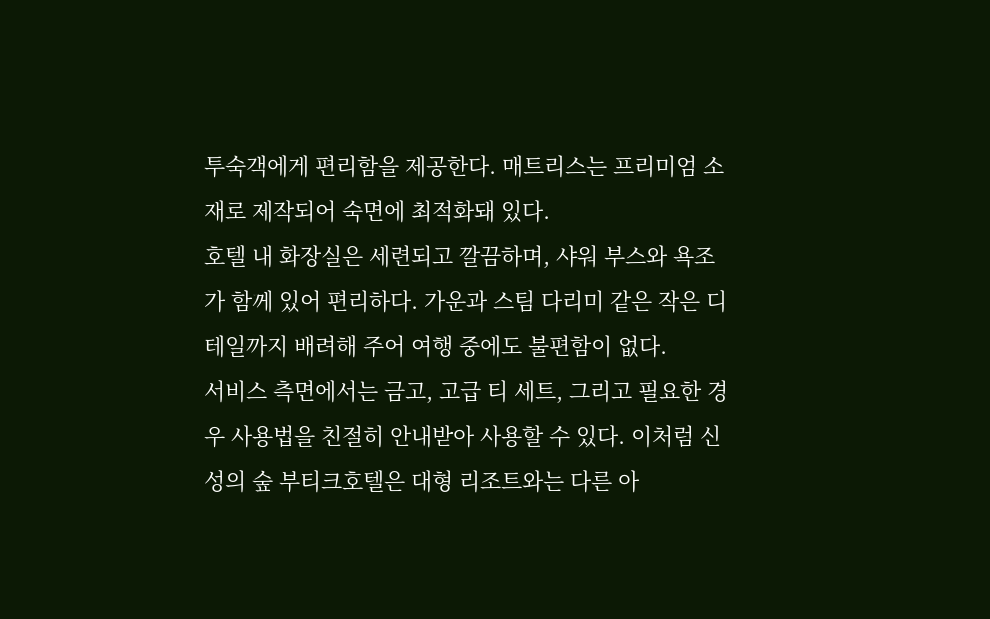투숙객에게 편리함을 제공한다. 매트리스는 프리미엄 소재로 제작되어 숙면에 최적화돼 있다.
호텔 내 화장실은 세련되고 깔끔하며, 샤워 부스와 욕조가 함께 있어 편리하다. 가운과 스팀 다리미 같은 작은 디테일까지 배려해 주어 여행 중에도 불편함이 없다.
서비스 측면에서는 금고, 고급 티 세트, 그리고 필요한 경우 사용법을 친절히 안내받아 사용할 수 있다. 이처럼 신성의 숲 부티크호텔은 대형 리조트와는 다른 아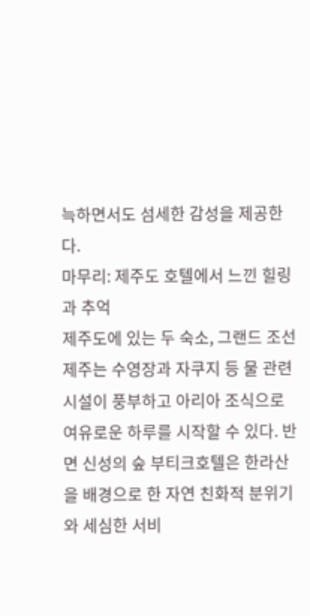늑하면서도 섬세한 감성을 제공한다.
마무리: 제주도 호텔에서 느낀 힐링과 추억
제주도에 있는 두 숙소, 그랜드 조선 제주는 수영장과 자쿠지 등 물 관련 시설이 풍부하고 아리아 조식으로 여유로운 하루를 시작할 수 있다. 반면 신성의 숲 부티크호텔은 한라산을 배경으로 한 자연 친화적 분위기와 세심한 서비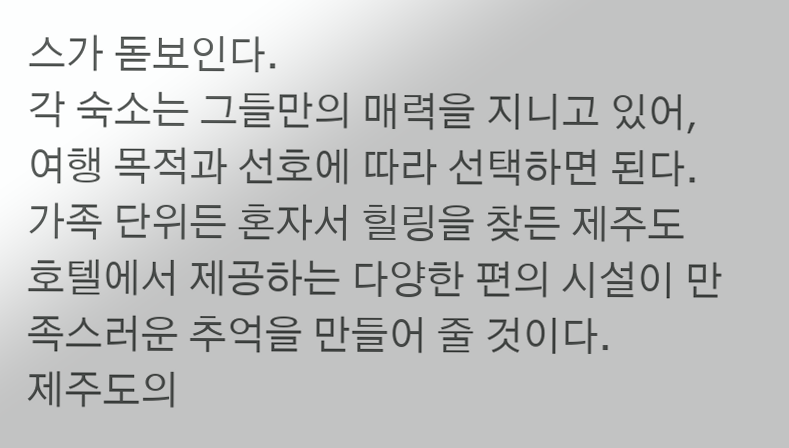스가 돋보인다.
각 숙소는 그들만의 매력을 지니고 있어, 여행 목적과 선호에 따라 선택하면 된다. 가족 단위든 혼자서 힐링을 찾든 제주도 호텔에서 제공하는 다양한 편의 시설이 만족스러운 추억을 만들어 줄 것이다.
제주도의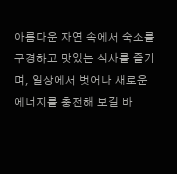아름다운 자연 속에서 숙소를 구경하고 맛있는 식사를 즐기며, 일상에서 벗어나 새로운 에너지를 충전해 보길 바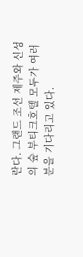란다. 그랜드 조선 제주와 신성의 숲 부티크호텔 모두가 여러분을 기다리고 있다.